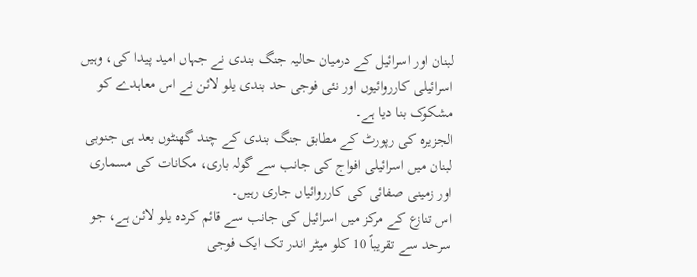لبنان اور اسرائیل کے درمیان حالیہ جنگ بندی نے جہاں امید پیدا کی، وہیں اسرائیلی کارروائیوں اور نئی فوجی حد بندی یلو لائن نے اس معاہدے کو مشکوک بنا دیا ہے۔
الجزیرہ کی رپورٹ کے مطابق جنگ بندی کے چند گھنٹوں بعد ہی جنوبی لبنان میں اسرائیلی افواج کی جانب سے گولہ باری، مکانات کی مسماری اور زمینی صفائی کی کارروائیاں جاری رہیں۔
اس تنازع کے مرکز میں اسرائیل کی جانب سے قائم کردہ یلو لائن ہے، جو سرحد سے تقریباً 10 کلو میٹر اندر تک ایک فوجی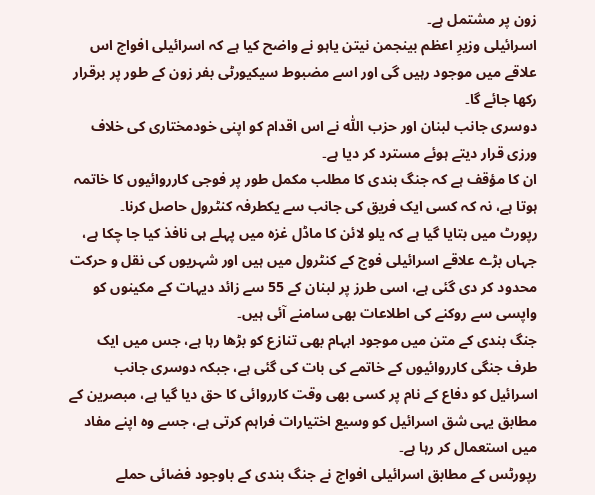زون پر مشتمل ہے۔
اسرائیلی وزیرِ اعظم بینجمن نیتن یاہو نے واضح کیا ہے کہ اسرائیلی افواج اس علاقے میں موجود رہیں گی اور اسے مضبوط سیکیورٹی بفر زون کے طور پر برقرار رکھا جائے گا۔
دوسری جانب لبنان اور حزب اللّٰہ نے اس اقدام کو اپنی خودمختاری کی خلاف ورزی قرار دیتے ہوئے مسترد کر دیا ہے۔
ان کا مؤقف ہے کہ جنگ بندی کا مطلب مکمل طور پر فوجی کارروائیوں کا خاتمہ ہوتا ہے، نہ کہ کسی ایک فریق کی جانب سے یکطرفہ کنٹرول حاصل کرنا۔
رپورٹ میں بتایا گیا ہے کہ یلو لائن کا ماڈل غزہ میں پہلے ہی نافذ کیا جا چکا ہے، جہاں بڑے علاقے اسرائیلی فوج کے کنٹرول میں ہیں اور شہریوں کی نقل و حرکت محدود کر دی گئی ہے، اسی طرز پر لبنان کے 55 سے زائد دیہات کے مکینوں کو واپسی سے روکنے کی اطلاعات بھی سامنے آئی ہیں۔
جنگ بندی کے متن میں موجود ابہام بھی تنازع کو بڑھا رہا ہے، جس میں ایک طرف جنگی کارروائیوں کے خاتمے کی بات کی گئی ہے، جبکہ دوسری جانب اسرائیل کو دفاع کے نام پر کسی بھی وقت کارروائی کا حق دیا گیا ہے، مبصرین کے مطابق یہی شق اسرائیل کو وسیع اختیارات فراہم کرتی ہے، جسے وہ اپنے مفاد میں استعمال کر رہا ہے۔
رپورٹس کے مطابق اسرائیلی افواج نے جنگ بندی کے باوجود فضائی حملے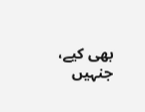بھی کیے، جنہیں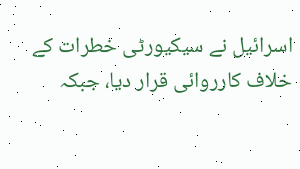اسرائیل نے سیکیورٹی خطرات کے خلاف کارروائی قرار دیا، جبکہ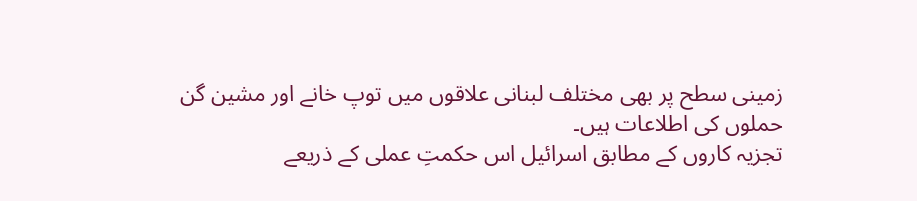زمینی سطح پر بھی مختلف لبنانی علاقوں میں توپ خانے اور مشین گن حملوں کی اطلاعات ہیں۔
تجزیہ کاروں کے مطابق اسرائیل اس حکمتِ عملی کے ذریعے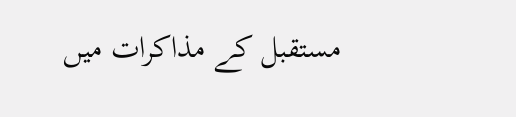مستقبل کے مذاکرات میں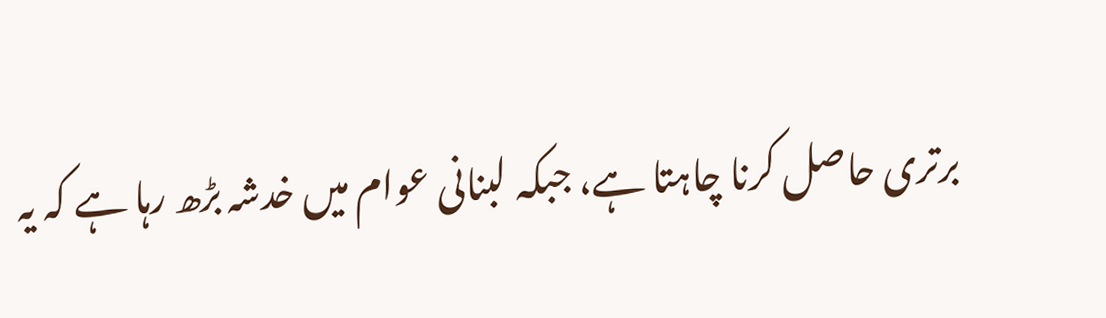برتری حاصل کرنا چاہتا ہے، جبکہ لبنانی عوام میں خدشہ بڑھ رہا ہے کہ یہ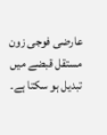عارضی فوجی زون مستقل قبضے میں تبدیل ہو سکتا ہے۔